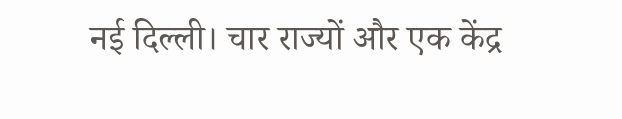नई दिल्ली। चार राज्यों और एक केंद्र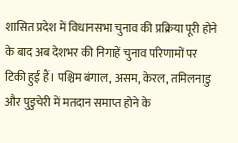शासित प्रदेश में विधानसभा चुनाव की प्रक्रिया पूरी होने के बाद अब देशभर की निगाहें चुनाव परिणामों पर टिकी हुई हैं। पश्चिम बंगाल, असम, केरल, तमिलनाडु और पुडुचेरी में मतदान समाप्त होने के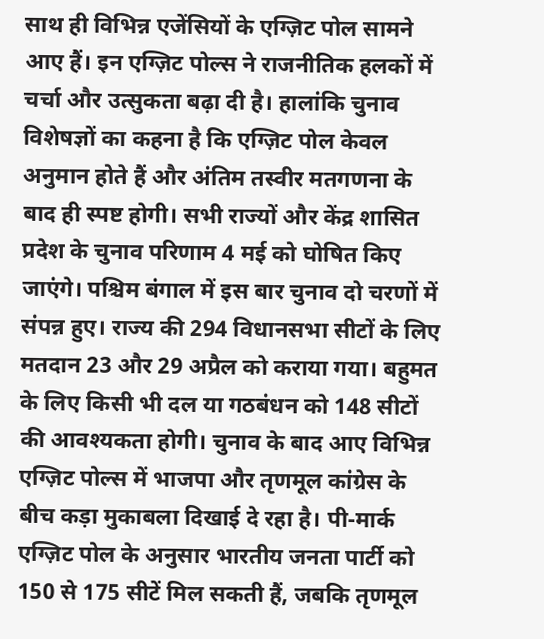साथ ही विभिन्न एजेंसियों के एग्ज़िट पोल सामने आए हैं। इन एग्ज़िट पोल्स ने राजनीतिक हलकों में चर्चा और उत्सुकता बढ़ा दी है। हालांकि चुनाव विशेषज्ञों का कहना है कि एग्ज़िट पोल केवल अनुमान होते हैं और अंतिम तस्वीर मतगणना के बाद ही स्पष्ट होगी। सभी राज्यों और केंद्र शासित प्रदेश के चुनाव परिणाम 4 मई को घोषित किए जाएंगे। पश्चिम बंगाल में इस बार चुनाव दो चरणों में संपन्न हुए। राज्य की 294 विधानसभा सीटों के लिए मतदान 23 और 29 अप्रैल को कराया गया। बहुमत के लिए किसी भी दल या गठबंधन को 148 सीटों की आवश्यकता होगी। चुनाव के बाद आए विभिन्न एग्ज़िट पोल्स में भाजपा और तृणमूल कांग्रेस के बीच कड़ा मुकाबला दिखाई दे रहा है। पी-मार्क एग्ज़िट पोल के अनुसार भारतीय जनता पार्टी को 150 से 175 सीटें मिल सकती हैं, जबकि तृणमूल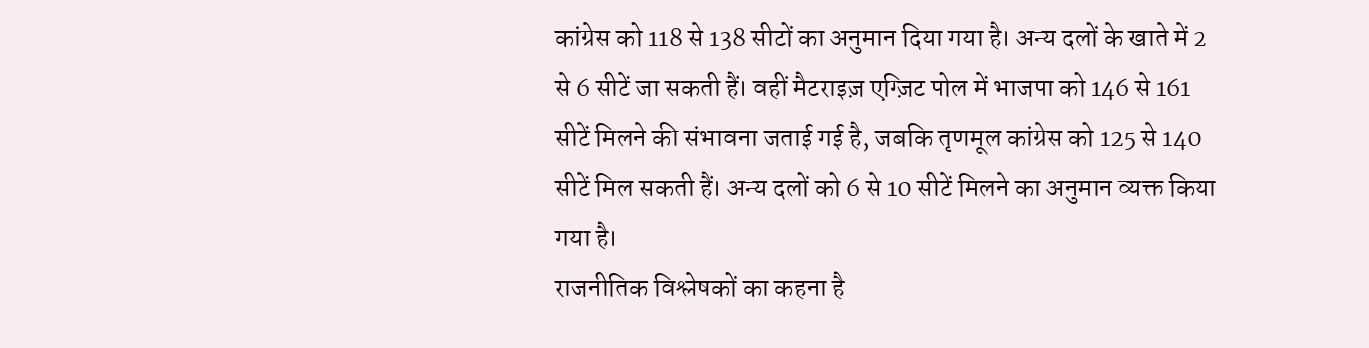कांग्रेस को 118 से 138 सीटों का अनुमान दिया गया है। अन्य दलों के खाते में 2 से 6 सीटें जा सकती हैं। वहीं मैटराइज़ एग्ज़िट पोल में भाजपा को 146 से 161 सीटें मिलने की संभावना जताई गई है, जबकि तृणमूल कांग्रेस को 125 से 140 सीटें मिल सकती हैं। अन्य दलों को 6 से 10 सीटें मिलने का अनुमान व्यक्त किया गया है।
राजनीतिक विश्लेषकों का कहना है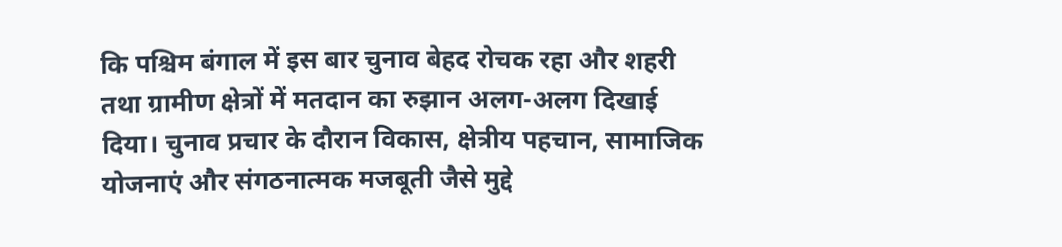कि पश्चिम बंगाल में इस बार चुनाव बेहद रोचक रहा और शहरी तथा ग्रामीण क्षेत्रों में मतदान का रुझान अलग-अलग दिखाई दिया। चुनाव प्रचार के दौरान विकास, क्षेत्रीय पहचान, सामाजिक योजनाएं और संगठनात्मक मजबूती जैसे मुद्दे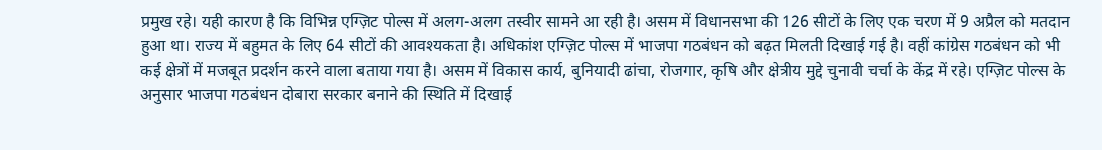प्रमुख रहे। यही कारण है कि विभिन्न एग्ज़िट पोल्स में अलग-अलग तस्वीर सामने आ रही है। असम में विधानसभा की 126 सीटों के लिए एक चरण में 9 अप्रैल को मतदान हुआ था। राज्य में बहुमत के लिए 64 सीटों की आवश्यकता है। अधिकांश एग्ज़िट पोल्स में भाजपा गठबंधन को बढ़त मिलती दिखाई गई है। वहीं कांग्रेस गठबंधन को भी कई क्षेत्रों में मजबूत प्रदर्शन करने वाला बताया गया है। असम में विकास कार्य, बुनियादी ढांचा, रोजगार, कृषि और क्षेत्रीय मुद्दे चुनावी चर्चा के केंद्र में रहे। एग्ज़िट पोल्स के अनुसार भाजपा गठबंधन दोबारा सरकार बनाने की स्थिति में दिखाई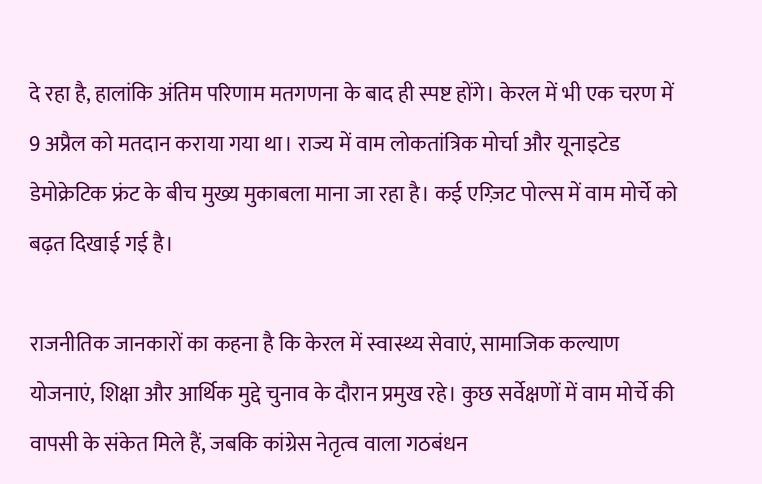दे रहा है, हालांकि अंतिम परिणाम मतगणना के बाद ही स्पष्ट होंगे। केरल में भी एक चरण में 9 अप्रैल को मतदान कराया गया था। राज्य में वाम लोकतांत्रिक मोर्चा और यूनाइटेड डेमोक्रेटिक फ्रंट के बीच मुख्य मुकाबला माना जा रहा है। कई एग्ज़िट पोल्स में वाम मोर्चे को बढ़त दिखाई गई है।

राजनीतिक जानकारों का कहना है कि केरल में स्वास्थ्य सेवाएं, सामाजिक कल्याण योजनाएं, शिक्षा और आर्थिक मुद्दे चुनाव के दौरान प्रमुख रहे। कुछ सर्वेक्षणों में वाम मोर्चे की वापसी के संकेत मिले हैं, जबकि कांग्रेस नेतृत्व वाला गठबंधन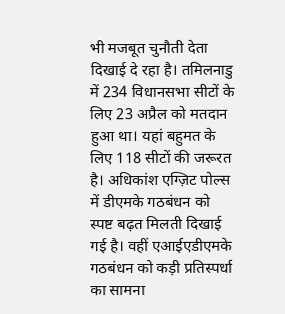भी मजबूत चुनौती देता दिखाई दे रहा है। तमिलनाडु में 234 विधानसभा सीटों के लिए 23 अप्रैल को मतदान हुआ था। यहां बहुमत के लिए 118 सीटों की जरूरत है। अधिकांश एग्ज़िट पोल्स में डीएमके गठबंधन को स्पष्ट बढ़त मिलती दिखाई गई है। वहीं एआईएडीएमके गठबंधन को कड़ी प्रतिस्पर्धा का सामना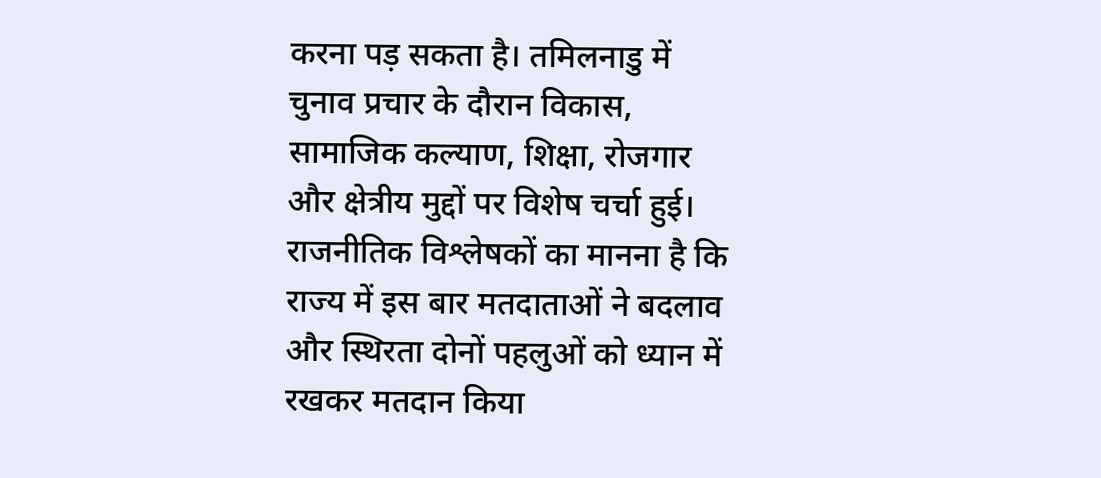करना पड़ सकता है। तमिलनाडु में चुनाव प्रचार के दौरान विकास, सामाजिक कल्याण, शिक्षा, रोजगार और क्षेत्रीय मुद्दों पर विशेष चर्चा हुई। राजनीतिक विश्लेषकों का मानना है कि राज्य में इस बार मतदाताओं ने बदलाव और स्थिरता दोनों पहलुओं को ध्यान में रखकर मतदान किया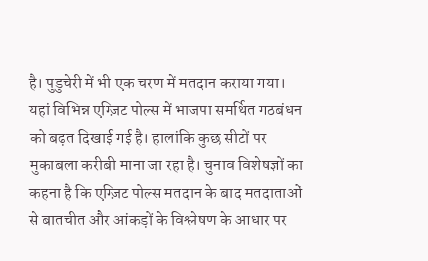है। पुडुचेरी में भी एक चरण में मतदान कराया गया। यहां विभिन्न एग्ज़िट पोल्स में भाजपा समर्थित गठबंधन को बढ़त दिखाई गई है। हालांकि कुछ सीटों पर मुकाबला करीबी माना जा रहा है। चुनाव विशेषज्ञों का कहना है कि एग्ज़िट पोल्स मतदान के बाद मतदाताओं से बातचीत और आंकड़ों के विश्लेषण के आधार पर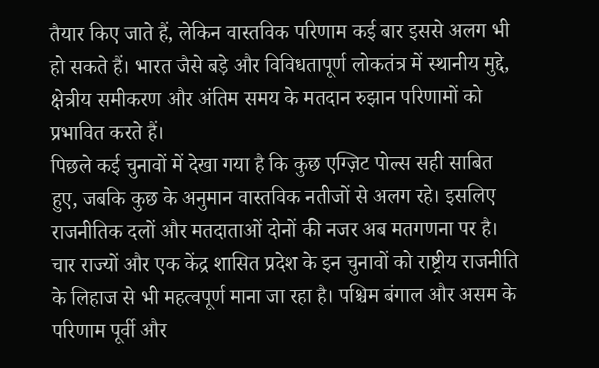तैयार किए जाते हैं, लेकिन वास्तविक परिणाम कई बार इससे अलग भी हो सकते हैं। भारत जैसे बड़े और विविधतापूर्ण लोकतंत्र में स्थानीय मुद्दे, क्षेत्रीय समीकरण और अंतिम समय के मतदान रुझान परिणामों को प्रभावित करते हैं।
पिछले कई चुनावों में देखा गया है कि कुछ एग्ज़िट पोल्स सही साबित हुए, जबकि कुछ के अनुमान वास्तविक नतीजों से अलग रहे। इसलिए राजनीतिक दलों और मतदाताओं दोनों की नजर अब मतगणना पर है। चार राज्यों और एक केंद्र शासित प्रदेश के इन चुनावों को राष्ट्रीय राजनीति के लिहाज से भी महत्वपूर्ण माना जा रहा है। पश्चिम बंगाल और असम के परिणाम पूर्वी और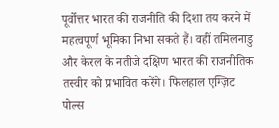पूर्वोत्तर भारत की राजनीति की दिशा तय करने में महत्वपूर्ण भूमिका निभा सकते हैं। वहीं तमिलनाडु और केरल के नतीजे दक्षिण भारत की राजनीतिक तस्वीर को प्रभावित करेंगे। फिलहाल एग्ज़िट पोल्स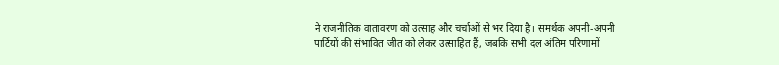ने राजनीतिक वातावरण को उत्साह और चर्चाओं से भर दिया है। समर्थक अपनी-अपनी पार्टियों की संभावित जीत को लेकर उत्साहित हैं, जबकि सभी दल अंतिम परिणामों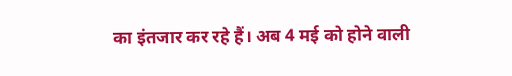का इंतजार कर रहे हैं। अब 4 मई को होने वाली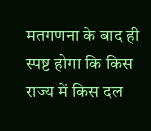मतगणना के बाद ही स्पष्ट होगा कि किस राज्य में किस दल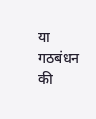या गठबंधन की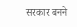सरकार बनने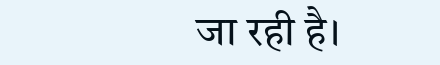जा रही है।